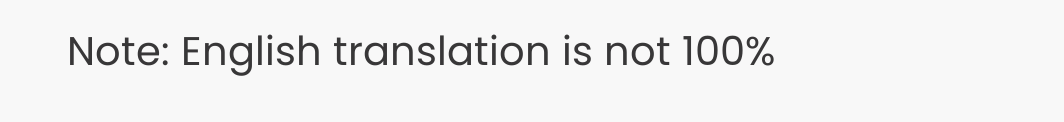Note: English translation is not 100%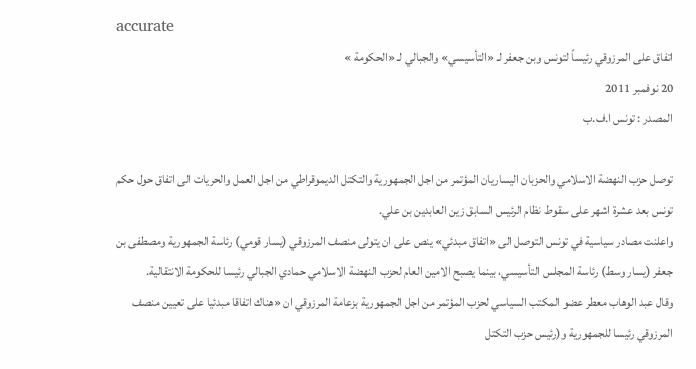accurate
اتفاق على المرزوقي رئيساً لتونس وبن جعفر لـ «التأسيسي» والجبالي لـ «الحكومة »
20 نوفمبر 2011
المصدر : تونس ا.ف.ب

توصل حزب النهضة الاسلامي والحزبان اليساريان المؤتمر من اجل الجمهورية والتكتل الديموقراطي من اجل العمل والحريات الى اتفاق حول حكم تونس بعد عشرة اشهر على سقوط نظام الرئيس السابق زين العابدين بن علي.
واعلنت مصادر سياسية في تونس التوصل الى «اتفاق مبدئي» ينص على ان يتولى منصف المرزوقي (يسار قومي) رئاسة الجمهورية ومصطفى بن جعفر (يسار وسط) رئاسة المجلس التأسيسي، بينما يصبح الامين العام لحزب النهضة الاسلامي حمادي الجبالي رئيسا للحكومة الانتقالية.
وقال عبد الوهاب معطر عضو المكتب السياسي لحزب المؤتمر من اجل الجمهورية بزعامة المرزوقي ان «هناك اتفاقا مبدئيا على تعيين منصف المرزوقي رئيسا للجمهورية و(رئيس حزب التكتل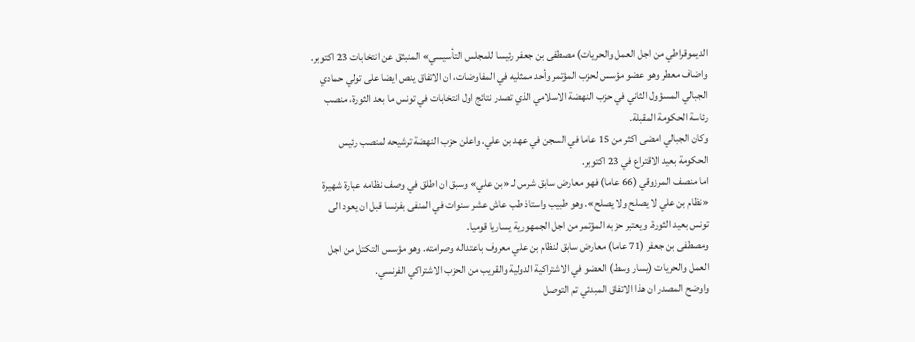الديموقراطي من اجل العمل والحريات) مصطفى بن جعفر رئيسا للمجلس التأسيسي» المنبثق عن انتخابات 23 اكتوبر.
واضاف معطر وهو عضو مؤسس لحزب المؤتمر وأحد ممثليه في المفاوضات، ان الاتفاق ينص ايضا على تولي حمادي الجبالي المسؤول الثاني في حزب النهضة الاسلامي الذي تصدر نتائج اول انتخابات في تونس ما بعد الثورة، منصب رئاسة الحكومة المقبلة.
وكان الجبالي امضى اكثر من 15 عاما في السجن في عهد بن علي. واعلن حزب النهضة ترشيحه لمنصب رئيس الحكومة بعيد الاقتراع في 23 اكتوبر.
اما منصف المرزوقي (66 عاما) فهو معارض سابق شرس لـ «بن علي» وسبق ان اطلق في وصف نظامه عبارة شهيرة «نظام بن علي لا يصلح ولا يصلح». وهو طبيب واستاذ طب عاش عشر سنوات في المنفى بفرنسا قبل ان يعود الى تونس بعيد الثورة. ويعتبر حزبه المؤتمر من اجل الجمهورية يساريا قوميا.
ومصطفى بن جعفر (71 عاما) معارض سابق لنظام بن علي معروف باعتداله وصرامته. وهو مؤسس التكتل من اجل العمل والحريات (يسار وسط) العضو في الاشتراكية الدولية والقريب من الحزب الاشتراكي الفرنسي.
واوضح المصدر ان هذا الاتفاق المبدئي تم التوصل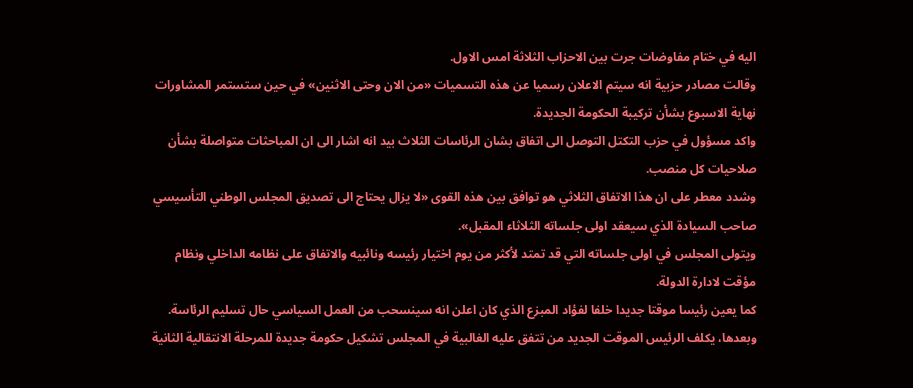اليه في ختام مفاوضات جرت بين الاحزاب الثلاثة امس الاول.
وقالت مصادر حزبية انه سيتم الاعلان رسميا عن هذه التسميات «من الان وحتى الاثنين» في حين ستستمر المشاورات نهاية الاسبوع بشأن تركيبة الحكومة الجديدة.
واكد مسؤول في حزب التكتل التوصل الى اتفاق بشان الرئاسات الثلاث بيد انه اشار الى ان المباحثات متواصلة بشأن صلاحيات كل منصب.
وشدد معطر على ان هذا الاتفاق الثلاثي هو توافق بين هذه القوى «لا يزال يحتاج الى تصديق المجلس الوطني التأسيسي صاحب السيادة الذي سيعقد اولى جلساته الثلاثاء المقبل».
ويتولى المجلس في اولى جلساته التي قد تمتد لأكثر من يوم اختيار رئيسه ونائبيه والاتفاق على نظامه الداخلي ونظام مؤقت لادارة الدولة.
كما يعين رئيسا موقتا جديدا خلفا لفؤاد المبزع الذي كان اعلن انه سينسحب من العمل السياسي حال تسليم الرئاسة.
وبعدها، يكلف الرئيس الموقت الجديد من تتفق عليه الغالبية في المجلس تشكيل حكومة جديدة للمرحلة الانتقالية الثانية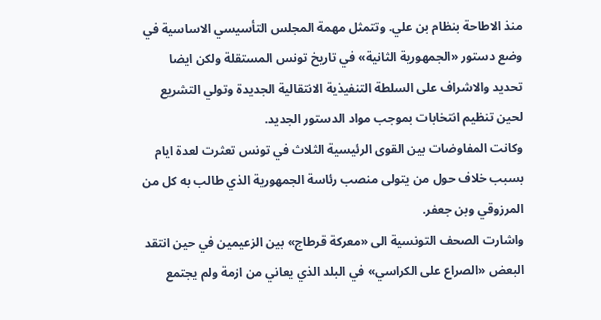منذ الاطاحة بنظام بن علي. وتتمثل مهمة المجلس التأسيسي الاساسية في وضع دستور «الجمهورية الثانية» في تاريخ تونس المستقلة ولكن ايضا تحديد والاشراف على السلطة التنفيذية الانتقالية الجديدة وتولي التشريع لحين تنظيم انتخابات بموجب مواد الدستور الجديد.
وكانت المفاوضات بين القوى الرئيسية الثلاث في تونس تعثرت لعدة ايام بسبب خلاف حول من يتولى منصب رئاسة الجمهورية الذي طالب به كل من المرزوقي وبن جعفر.
واشارت الصحف التونسية الى «معركة قرطاج» بين الزعيمين في حين انتقد البعض «الصراع على الكراسي» في البلد الذي يعاني من ازمة ولم يجتمع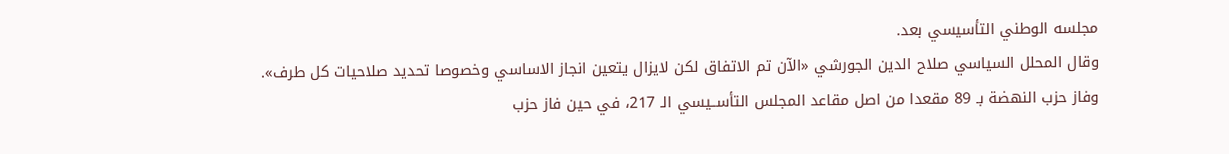مجلسه الوطني التأسيسي بعد.
وقال المحلل السياسي صلاح الدين الجورشي «الآن تم الاتفاق لكن لايزال يتعين انجاز الاساسي وخصوصا تحديد صلاحيات كل طرف».
وفاز حزب النهضة بـ 89 مقعدا من اصل مقاعد المجلس التأســيسي الـ 217، في حين فاز حزب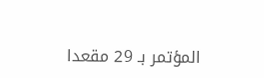المؤتمر بـ 29 مقعدا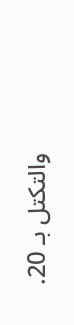والتكتل بـ 20.